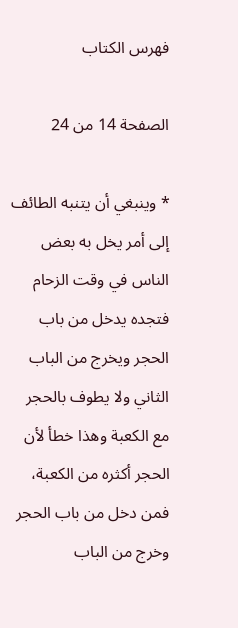فهرس الكتاب

الصفحة 14 من 24

* وينبغي أن يتنبه الطائف إلى أمر يخل به بعض الناس في وقت الزحام فتجده يدخل من باب الحجر ويخرج من الباب الثاني ولا يطوف بالحجر مع الكعبة وهذا خطأ لأن الحجر أكثره من الكعبة، فمن دخل من باب الحجر وخرج من الباب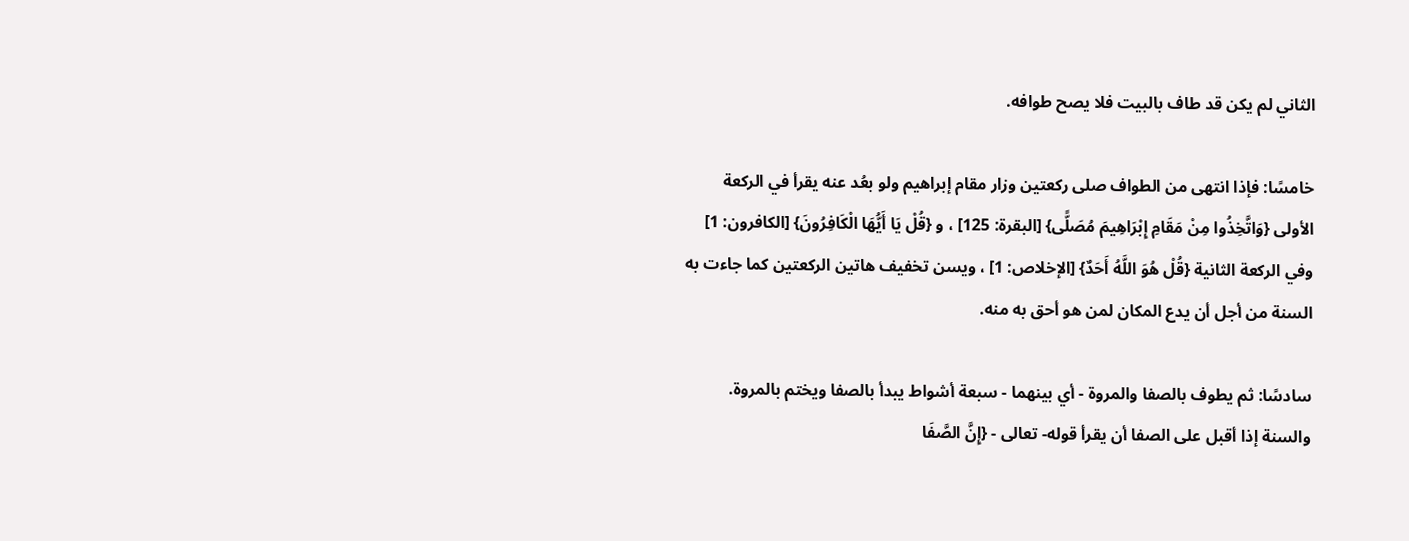الثاني لم يكن قد طاف بالبيت فلا يصح طوافه.

خامسًا: فإذا انتهى من الطواف صلى ركعتين وزار مقام إبراهيم ولو بعُد عنه يقرأ في الركعة الأولى {وَاتَّخِذُوا مِنْ مَقَامِ إِبْرَاهِيمَ مُصَلًّى} [البقرة: 125] ، و {قُلْ يَا أَيُّهَا الْكَافِرُونَ} [الكافرون: 1] وفي الركعة الثانية {قُلْ هُوَ اللَّهُ أَحَدٌ} [الإخلاص: 1] ، ويسن تخفيف هاتين الركعتين كما جاءت به السنة من أجل أن يدع المكان لمن هو أحق به منه.

سادسًا: ثم يطوف بالصفا والمروة - أي بينهما - سبعة أشواط يبدأ بالصفا ويختم بالمروة. والسنة إذا أقبل على الصفا أن يقرأ قوله- تعالى - {إِنَّ الصَّفَا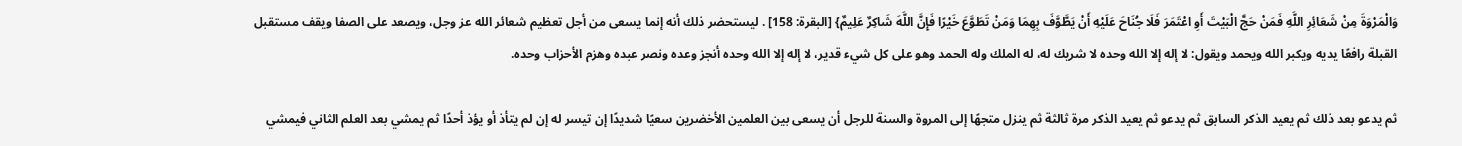وَالْمَرْوَةَ مِنْ شَعَائِرِ اللَّهِ فَمَنْ حَجَّ الْبَيْتَ أَوِ اعْتَمَرَ فَلَا جُنَاحَ عَلَيْهِ أَنْ يَطَّوَّفَ بِهِمَا وَمَنْ تَطَوَّعَ خَيْرًا فَإِنَّ اللَّهَ شَاكِرٌ عَلِيمٌ} [البقرة: 158] . ليستحضر ذلك أنه إنما يسعى من أجل تعظيم شعائر الله عز وجل، ويصعد على الصفا ويقف مستقبل القبلة رافعًا يديه ويكبر الله ويحمد ويقول: لا إله إلا الله وحده لا شريك له، له الملك وله الحمد وهو على كل شيء قدير، لا إله إلا الله وحده أنجز وعده ونصر عبده وهزم الأحزاب وحده.

ثم يدعو بعد ذلك ثم يعيد الذكر السابق ثم يدعو ثم يعيد الذكر مرة ثالثة ثم ينزل متجهًا إلى المروة والسنة للرجل أن يسعى بين العلمين الأخضرين سعيًا شديدًا إن تيسر له إن لم يتأذ أو يؤذ أحدًا ثم يمشي بعد العلم الثاني فيمشي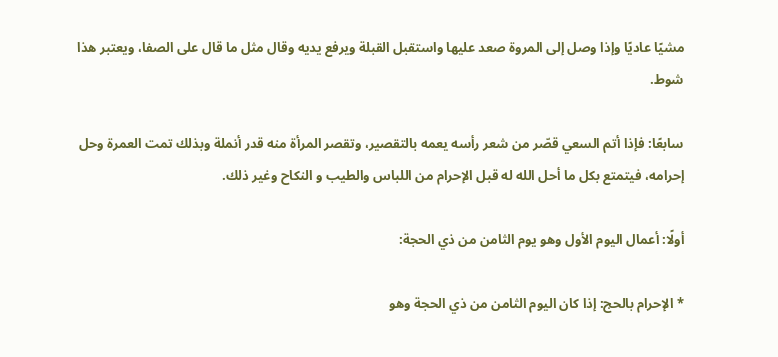مشيًا عاديًا وإذا وصل إلى المروة صعد عليها واستقبل القبلة ويرفع يديه وقال مثل ما قال على الصفا، ويعتبر هذا شوط.

سابعًا: فإذا أتم السعي قصّر من شعر رأسه يعمه بالتقصير، وتقصر المرأة منه قدر أنملة وبذلك تمت العمرة وحل إحرامه، فيتمتع بكل ما أحل الله له قبل الإحرام من اللباس والطيب و النكاح وغير ذلك.

أولًا: أعمال اليوم الأول وهو يوم الثامن من ذي الحجة:

* الإحرام بالحج: إذا كان اليوم الثامن من ذي الحجة وهو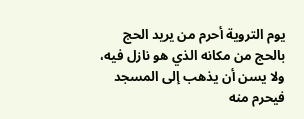يوم التروية أحرم من يريد الحج بالحج من مكانه الذي هو نازل فيه، ولا يسن أن يذهب إلى المسجد فيحرم منه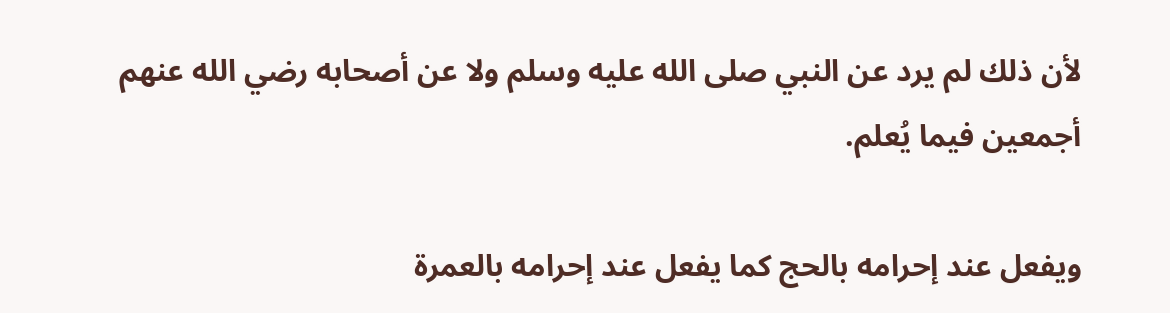لأن ذلك لم يرد عن النبي صلى الله عليه وسلم ولا عن أصحابه رضي الله عنهم أجمعين فيما يُعلم.

ويفعل عند إحرامه بالحج كما يفعل عند إحرامه بالعمرة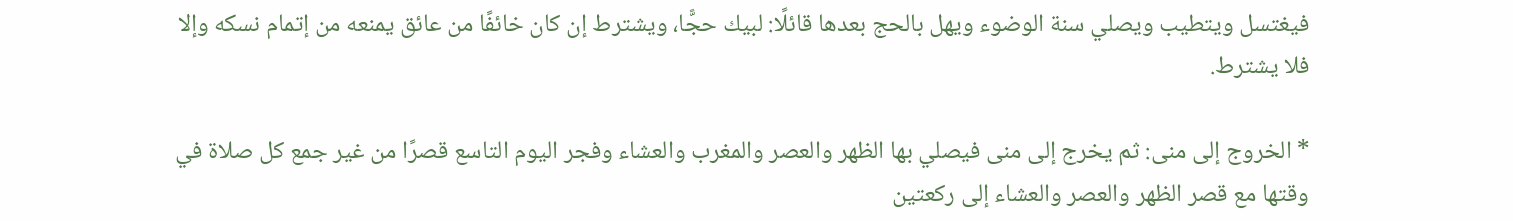فيغتسل ويتطيب ويصلي سنة الوضوء ويهل بالحج بعدها قائلًا: لبيك حجًّا، ويشترط إن كان خائفًا من عائق يمنعه من إتمام نسكه وإلا فلا يشترط.

* الخروج إلى منى: ثم يخرج إلى منى فيصلي بها الظهر والعصر والمغرب والعشاء وفجر اليوم التاسع قصرًا من غير جمع كل صلاة في وقتها مع قصر الظهر والعصر والعشاء إلى ركعتين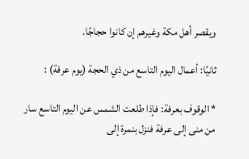ويقصر أهل مكة وغيرهم إن كانوا حجاجًا.

ثانيًا: أعمال اليوم التاسع من ذي الحجة (يوم عرفة) :

* الوقوف بعرفة: فإذا طلعت الشمس عن اليوم التاسع سار من منى إلى عرفة فنزل بنمرة إلى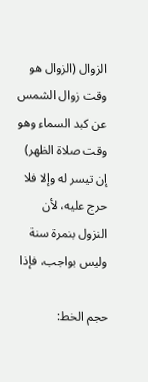الزوال (الزوال هو وقت زوال الشمس عن كبد السماء وهو وقت صلاة الظهر) إن تيسر له وإلا فلا حرج عليه، لأن النزول بنمرة سنة وليس بواجب، فإذا

حجم الخط: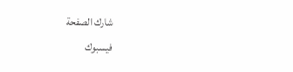شارك الصفحة
فيسبوك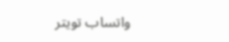واتساب تويتر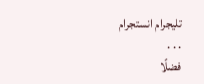تليجرام انستجرام
. . .
فضلًا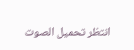انتظر تحميل الصوت